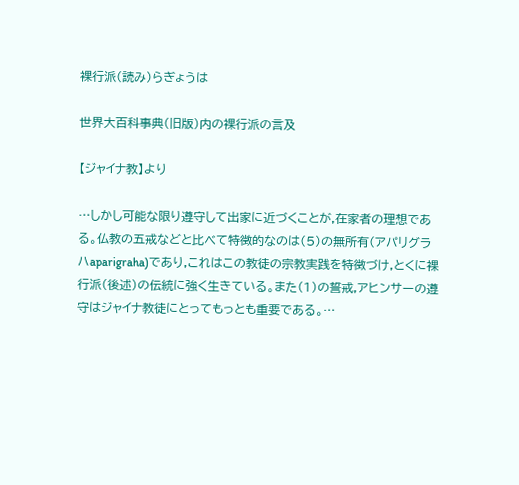裸行派(読み)らぎょうは

世界大百科事典(旧版)内の裸行派の言及

【ジャイナ教】より

…しかし可能な限り遵守して出家に近づくことが,在家者の理想である。仏教の五戒などと比べて特徴的なのは(5)の無所有(アパリグラハaparigraha)であり,これはこの教徒の宗教実践を特徴づけ,とくに裸行派(後述)の伝統に強く生きている。また(1)の誓戒,アヒンサーの遵守はジャイナ教徒にとってもっとも重要である。…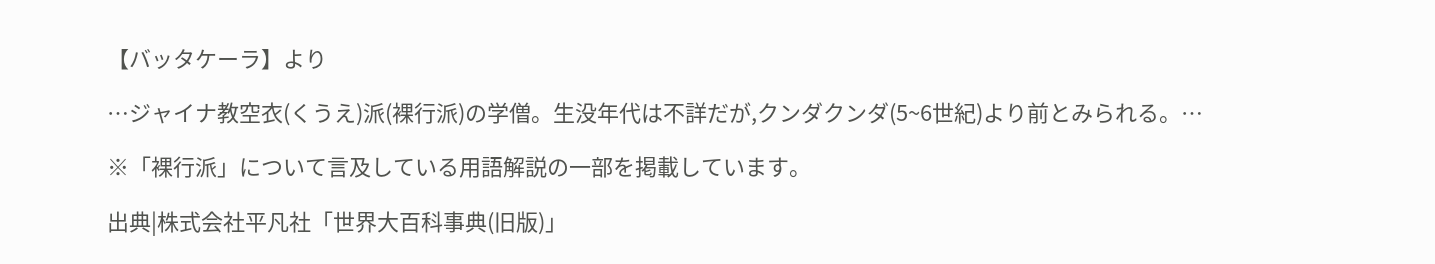【バッタケーラ】より

…ジャイナ教空衣(くうえ)派(裸行派)の学僧。生没年代は不詳だが,クンダクンダ(5~6世紀)より前とみられる。…

※「裸行派」について言及している用語解説の一部を掲載しています。

出典|株式会社平凡社「世界大百科事典(旧版)」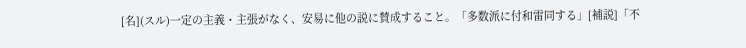[名](スル)一定の主義・主張がなく、安易に他の説に賛成すること。「多数派に付和雷同する」[補説]「不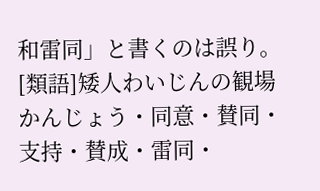和雷同」と書くのは誤り。[類語]矮人わいじんの観場かんじょう・同意・賛同・支持・賛成・雷同・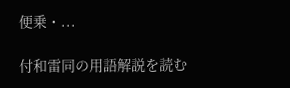便乗・...

付和雷同の用語解説を読む